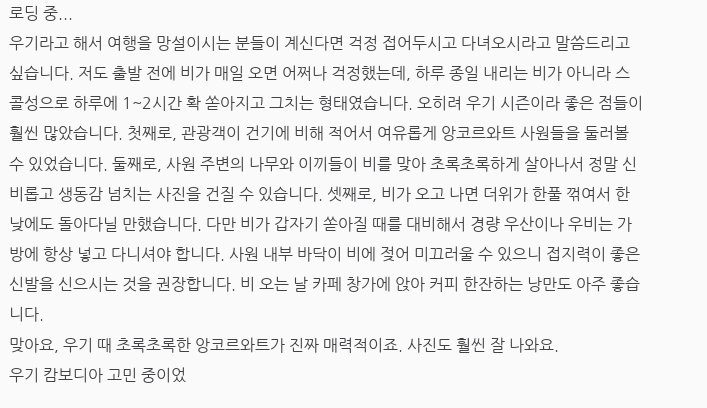로딩 중...
우기라고 해서 여행을 망설이시는 분들이 계신다면 걱정 접어두시고 다녀오시라고 말씀드리고 싶습니다. 저도 출발 전에 비가 매일 오면 어쩌나 걱정했는데, 하루 종일 내리는 비가 아니라 스콜성으로 하루에 1~2시간 확 쏟아지고 그치는 형태였습니다. 오히려 우기 시즌이라 좋은 점들이 훨씬 많았습니다. 첫째로, 관광객이 건기에 비해 적어서 여유롭게 앙코르와트 사원들을 둘러볼 수 있었습니다. 둘째로, 사원 주변의 나무와 이끼들이 비를 맞아 초록초록하게 살아나서 정말 신비롭고 생동감 넘치는 사진을 건질 수 있습니다. 셋째로, 비가 오고 나면 더위가 한풀 꺾여서 한낮에도 돌아다닐 만했습니다. 다만 비가 갑자기 쏟아질 때를 대비해서 경량 우산이나 우비는 가방에 항상 넣고 다니셔야 합니다. 사원 내부 바닥이 비에 젖어 미끄러울 수 있으니 접지력이 좋은 신발을 신으시는 것을 권장합니다. 비 오는 날 카페 창가에 앉아 커피 한잔하는 낭만도 아주 좋습니다.
맞아요, 우기 때 초록초록한 앙코르와트가 진짜 매력적이죠. 사진도 훨씬 잘 나와요.
우기 캄보디아 고민 중이었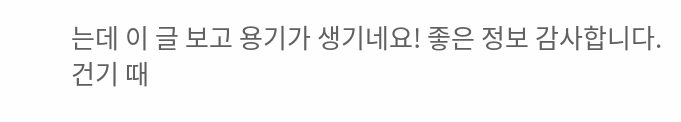는데 이 글 보고 용기가 생기네요! 좋은 정보 감사합니다.
건기 때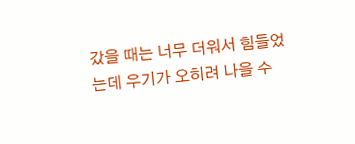갔을 때는 너무 더워서 힘들었는데 우기가 오히려 나을 수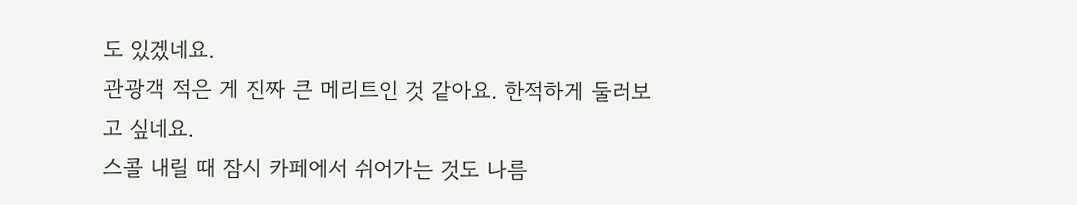도 있겠네요.
관광객 적은 게 진짜 큰 메리트인 것 같아요. 한적하게 둘러보고 싶네요.
스콜 내릴 때 잠시 카페에서 쉬어가는 것도 나름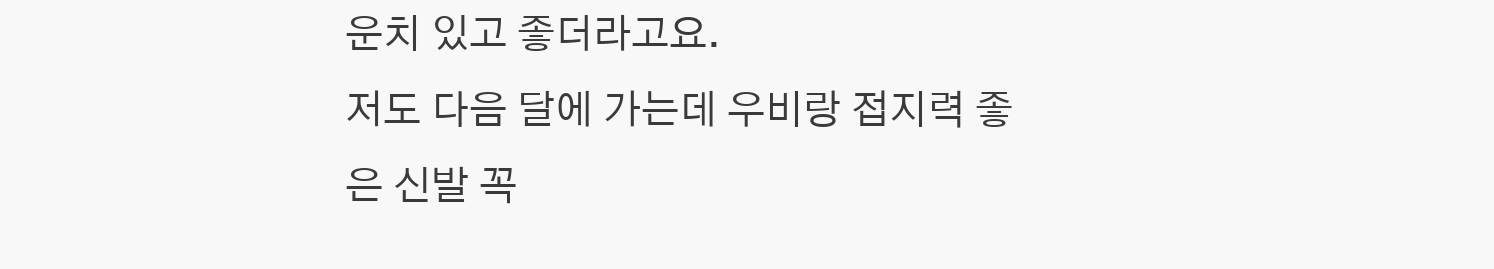운치 있고 좋더라고요.
저도 다음 달에 가는데 우비랑 접지력 좋은 신발 꼭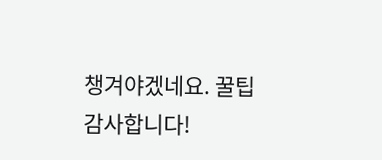챙겨야겠네요. 꿀팁 감사합니다!